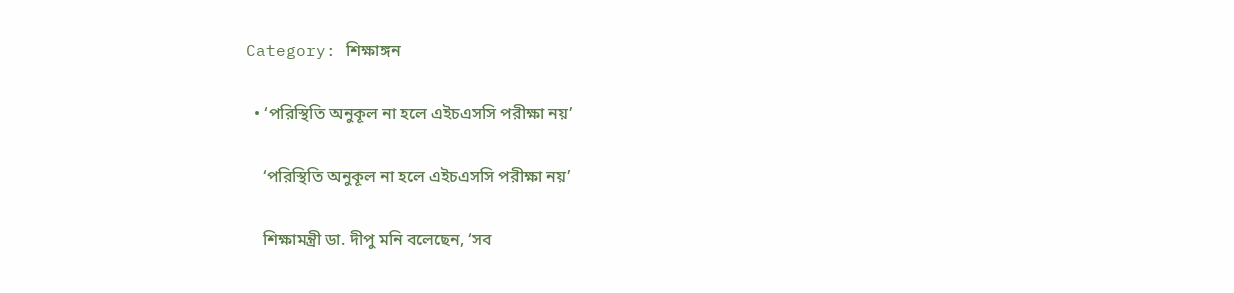Category: শিক্ষাঙ্গন

  • ‘পরিস্থিতি অনুকূল না হলে এইচএসসি পরীক্ষা নয়’

    ‘পরিস্থিতি অনুকূল না হলে এইচএসসি পরীক্ষা নয়’

    শিক্ষামন্ত্রী ডা. দীপু মনি বলেছেন, ‘সব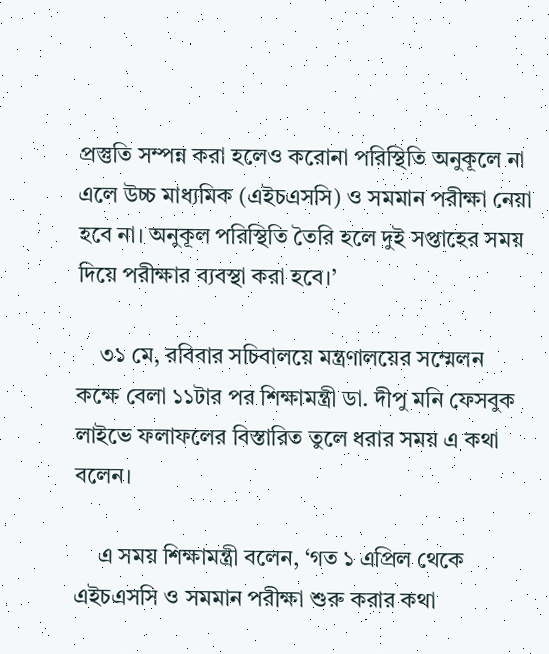প্রস্তুতি সম্পন্ন করা হলেও করোনা পরিস্থিতি অনুকূলে না এলে উচ্চ মাধ্যমিক (এইচএসসি) ও সমমান পরীক্ষা নেয়া হবে না। অনুকূল পরিস্থিতি তৈরি হলে দুই সপ্তাহের সময় দিয়ে পরীক্ষার ব্যবস্থা করা হবে।’

    ৩১ মে, রবিবার সচিবালয়ে মন্ত্রণালয়ের সম্মেলন কক্ষে বেলা ১১টার পর শিক্ষামন্ত্রী ডা. দীপু মনি ফেসবুক লাইভে ফলাফলের বিস্তারিত তুলে ধরার সময় এ কথা বলেন।

    এ সময় শিক্ষামন্ত্রী বলেন, ‘গত ১ এপ্রিল থেকে এইচএসসি ও সমমান পরীক্ষা শুরু করার কথা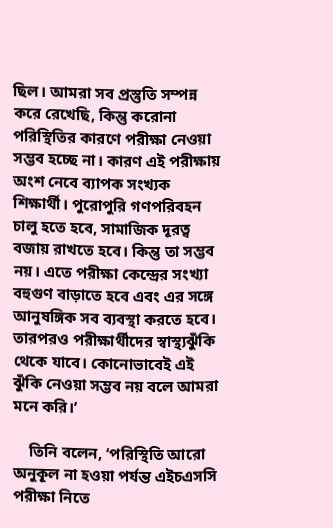ছিল। আমরা সব প্রস্তুতি সম্পন্ন করে রেখেছি, কিন্তু করোনা পরিস্থিতির কারণে পরীক্ষা নেওয়া সম্ভব হচ্ছে না। কারণ এই পরীক্ষায় অংশ নেবে ব্যাপক সংখ্যক শিক্ষার্থী। পুরোপুরি গণপরিবহন চালু হতে হবে, সামাজিক দূরত্ব বজায় রাখতে হবে। কিন্তু তা সম্ভব নয়। এতে পরীক্ষা কেন্দ্রের সংখ্যা বহুগুণ বাড়াতে হবে এবং এর সঙ্গে আনুষঙ্গিক সব ব্যবস্থা করতে হবে। তারপরও পরীক্ষার্থীদের স্বাস্থ্যঝুঁকি থেকে যাবে। কোনোভাবেই এই ঝুঁকি নেওয়া সম্ভব নয় বলে আমরা মনে করি।’

    তিনি বলেন, ‘পরিস্থিতি আরো অনুকূল না হওয়া পর্যন্ত এইচএসসি পরীক্ষা নিতে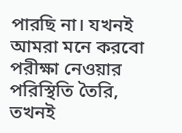পারছি না। যখনই আমরা মনে করবো পরীক্ষা নেওয়ার পরিস্থিতি তৈরি, তখনই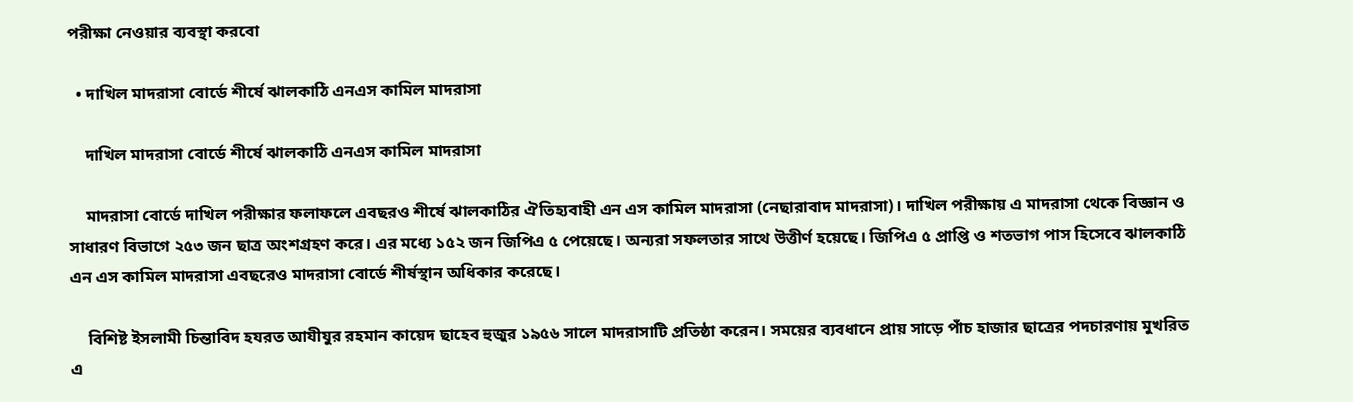পরীক্ষা নেওয়ার ব্যবস্থা করবো

  • দাখিল মাদরাসা বোর্ডে শীর্ষে ঝালকাঠি এনএস কামিল মাদরাসা

    দাখিল মাদরাসা বোর্ডে শীর্ষে ঝালকাঠি এনএস কামিল মাদরাসা

    মাদরাসা বোর্ডে দাখিল পরীক্ষার ফলাফলে এবছরও শীর্ষে ঝালকাঠির ঐতিহ্যবাহী এন এস কামিল মাদরাসা (নেছারাবাদ মাদরাসা)। দাখিল পরীক্ষায় এ মাদরাসা থেকে বিজ্ঞান ও সাধারণ বিভাগে ২৫৩ জন ছাত্র অংশগ্রহণ করে। এর মধ্যে ১৫২ জন জিপিএ ৫ পেয়েছে। অন্যরা সফলতার সাথে উত্তীর্ণ হয়েছে। জিপিএ ৫ প্রাপ্তি ও শতভাগ পাস হিসেবে ঝালকাঠি এন এস কামিল মাদরাসা এবছরেও মাদরাসা বোর্ডে শীর্ষস্থান অধিকার করেছে।

    বিশিষ্ট ইসলামী চিন্তাবিদ হযরত আযীযুর রহমান কায়েদ ছাহেব হুজুর ১৯৫৬ সালে মাদরাসাটি প্রতিষ্ঠা করেন। সময়ের ব্যবধানে প্রায় সাড়ে পাঁচ হাজার ছাত্রের পদচারণায় মুখরিত এ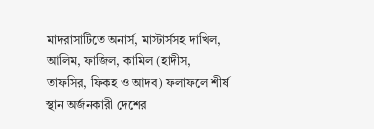মাদরাসাটিতে অনার্স, মাস্টার্সসহ দাখিল, আলিম, ফাজিল, কামিল (হাদীস, তাফসির, ফিকহ ও আদব) ফলাফলে শীর্ষ স্থান অর্জনকারী দেশের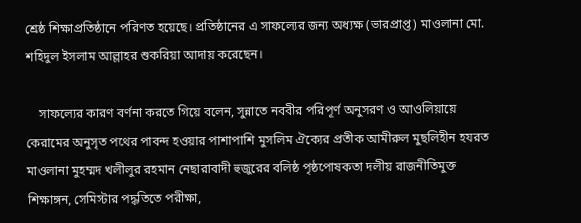শ্রেষ্ঠ শিক্ষাপ্রতিষ্ঠানে পরিণত হয়েছে। প্রতিষ্ঠানের এ সাফল্যের জন্য অধ্যক্ষ (ভারপ্রাপ্ত) মাওলানা মো. শহিদুল ইসলাম আল্লাহর শুকরিয়া আদায় করেছেন।

    সাফল্যের কারণ বর্ণনা করতে গিয়ে বলেন, সুন্নাতে নববীর পরিপূর্ণ অনুসরণ ও আওলিয়ায়ে কেরামের অনুসৃত পথের পাবন্দ হওয়ার পাশাপাশি মুসলিম ঐক্যের প্রতীক আমীরুল মুছলিহীন হযরত মাওলানা মুহম্মদ খলীলুর রহমান নেছারাবাদী হুজুরের বলিষ্ঠ পৃষ্ঠপোষকতা দলীয় রাজনীতিমুক্ত শিক্ষাঙ্গন, সেমিস্টার পদ্ধতিতে পরীক্ষা,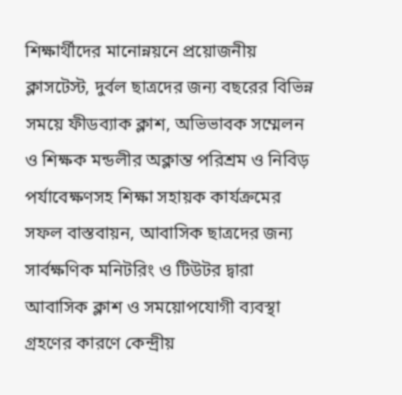শিক্ষার্থীদের মানোন্নয়নে প্রয়োজনীয় ক্লাসটেস্ট, দুর্বল ছাত্রদের জন্য বছরের বিভিন্ন সময়ে ফীডব্যাক ক্লাশ, অভিভাবক সম্মেলন ও শিক্ষক মন্ডলীর অক্লান্ত পরিশ্রম ও নিবিড় পর্যাবেক্ষণসহ শিক্ষা সহায়ক কার্যক্রমের সফল বাস্তবায়ন, আবাসিক ছাত্রদের জন্য সার্বক্ষণিক মনিটরিং ও টিউটর দ্বারা আবাসিক ক্লাশ ও সময়োপযোগী ব্যবস্থা গ্রহণের কারণে কেন্দ্রীয়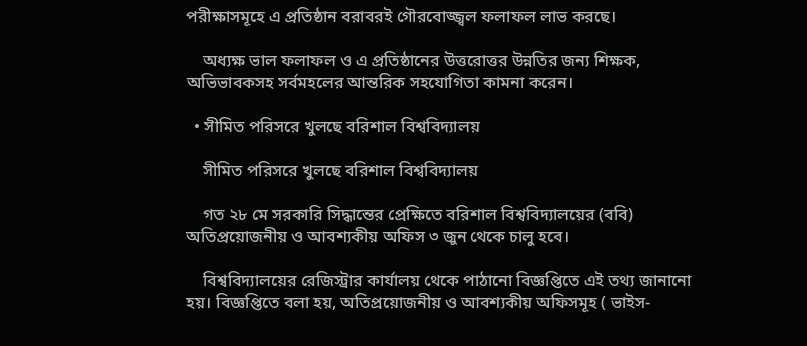পরীক্ষাসমূহে এ প্রতিষ্ঠান বরাবরই গৌরবোজ্জ্বল ফলাফল লাভ করছে।

    অধ্যক্ষ ভাল ফলাফল ও এ প্রতিষ্ঠানের উত্তরোত্তর উন্নতির জন্য শিক্ষক, অভিভাবকসহ সর্বমহলের আন্তরিক সহযোগিতা কামনা করেন।

  • সীমিত পরিসরে খুলছে বরিশাল বিশ্ববিদ্যালয়

    সীমিত পরিসরে খুলছে বরিশাল বিশ্ববিদ্যালয়

    গত ২৮ মে সরকারি সিদ্ধান্তের প্রেক্ষিতে বরিশাল বিশ্ববিদ্যালয়ের (ববি) অতিপ্রয়োজনীয় ও আবশ্যকীয় অফিস ৩ জুন থেকে চালু হবে।

    বিশ্ববিদ্যালয়ের রেজিস্ট্রার কার্যালয় থেকে পাঠানো বিজ্ঞপ্তিতে এই তথ্য জানানো হয়। বিজ্ঞপ্তিতে বলা হয়, অতিপ্রয়োজনীয় ও আবশ্যকীয় অফিসমূহ ( ভাইস-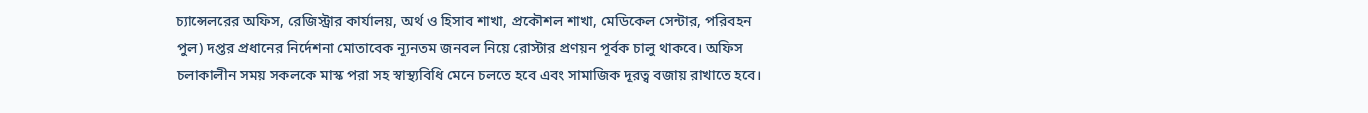চ্যান্সেলরের অফিস, রেজিস্ট্রার কার্যালয়, অর্থ ও হিসাব শাখা, প্রকৌশল শাখা, মেডিকেল সেন্টার, পরিবহন পুল) দপ্তর প্রধানের নির্দেশনা মোতাবেক ন্যূনতম জনবল নিয়ে রোস্টার প্রণয়ন পূর্বক চালু থাকবে। অফিস চলাকালীন সময় সকলকে মাস্ক পরা সহ স্বাস্থ্যবিধি মেনে চলতে হবে এবং সামাজিক দূরত্ব বজায় রাখাতে হবে।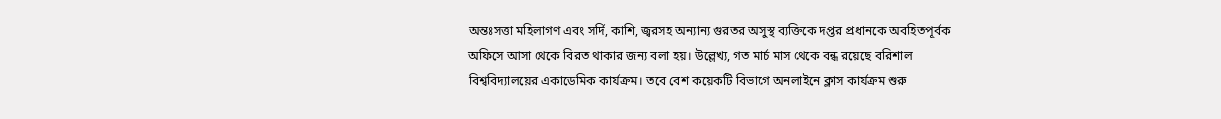অন্তঃসত্তা মহিলাগণ এবং সর্দি, কাশি, জ্বরসহ অন্যান্য গুরতর অসুস্থ ব্যক্তিকে দপ্তর প্রধানকে অবহিতপূর্বক অফিসে আসা থেকে বিরত থাকার জন্য বলা হয়। উল্লেখ্য, গত মার্চ মাস থেকে বন্ধ রয়েছে বরিশাল বিশ্ববিদ্যালয়ের একাডেমিক কার্যক্রম। তবে বেশ কয়েকটি বিভাগে অনলাইনে ক্লাস কার্যক্রম শুরু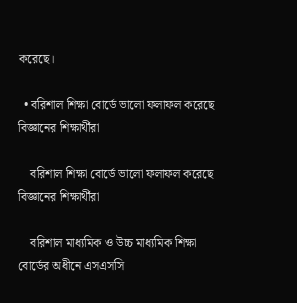করেছে।

  • বরিশাল শিক্ষা বোর্ডে ভালো ফলাফল করেছে বিজ্ঞানের শিক্ষার্থীরা

    বরিশাল শিক্ষা বোর্ডে ভালো ফলাফল করেছে বিজ্ঞানের শিক্ষার্থীরা

    বরিশাল মাধ্যমিক ও উচ্চ মাধ্যমিক শিক্ষা বোর্ডের অধীনে এসএসসি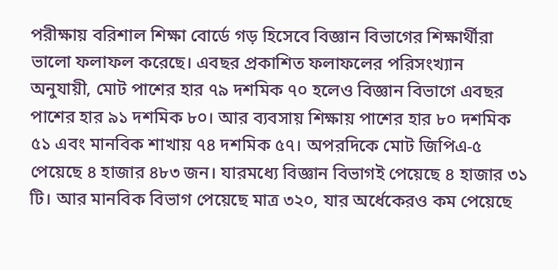পরীক্ষায় বরিশাল শিক্ষা বোর্ডে গড় হিসেবে বিজ্ঞান বিভাগের শিক্ষার্থীরা ভালো ফলাফল করেছে। এবছর প্রকাশিত ফলাফলের পরিসংখ্যান অনুযায়ী, মোট পাশের হার ৭৯ দশমিক ৭০ হলেও বিজ্ঞান বিভাগে এবছর পাশের হার ৯১ দশমিক ৮০। আর ব্যবসায় শিক্ষায় পাশের হার ৮০ দশমিক ৫১ এবং মানবিক শাখায় ৭৪ দশমিক ৫৭। অপরদিকে মোট জিপিএ-৫ পেয়েছে ৪ হাজার ৪৮৩ জন। যারমধ্যে বিজ্ঞান বিভাগই পেয়েছে ৪ হাজার ৩১ টি। আর মানবিক বিভাগ পেয়েছে মাত্র ৩২০, যার অর্ধেকেরও কম পেয়েছে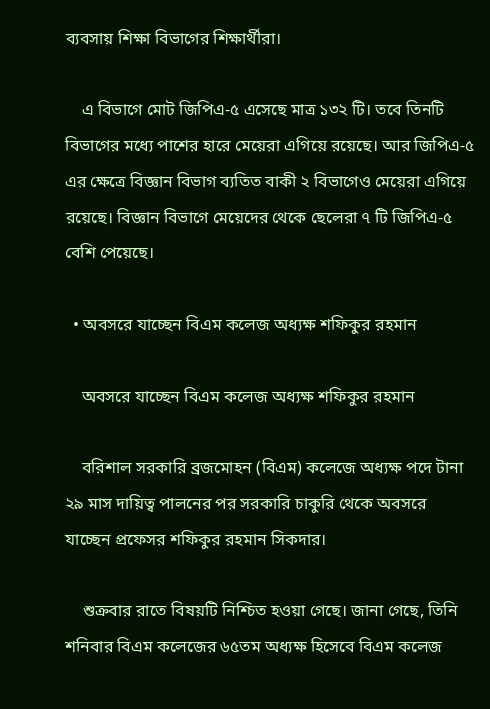ব্যবসায় শিক্ষা বিভাগের শিক্ষার্থীরা।

    এ বিভাগে মোট জিপিএ-৫ এসেছে মাত্র ১৩২ টি। তবে তিনটি বিভাগের মধ্যে পাশের হারে মেয়েরা এগিয়ে রয়েছে। আর জিপিএ-৫ এর ক্ষেত্রে বিজ্ঞান বিভাগ ব্যতিত বাকী ২ বিভাগেও মেয়েরা এগিয়ে রয়েছে। বিজ্ঞান বিভাগে মেয়েদের থেকে ছেলেরা ৭ টি জিপিএ-৫ বেশি পেয়েছে।

  • অবসরে যাচ্ছেন বিএম কলেজ অধ্যক্ষ শফিকুর রহমান

    অবসরে যাচ্ছেন বিএম কলেজ অধ্যক্ষ শফিকুর রহমান

    বরিশাল সরকারি ব্রজমোহন (বিএম) কলেজে অধ্যক্ষ পদে টানা ২৯ মাস দায়িত্ব পালনের পর সরকারি চাকুরি থেকে অবসরে যাচ্ছেন প্রফেসর শফিকুর রহমান সিকদার।

    শুক্রবার রাতে বিষয়টি নিশ্চিত হওয়া গেছে। জানা গেছে, তিনি শনিবার বিএম কলেজের ৬৫তম অধ্যক্ষ হিসেবে বিএম কলেজ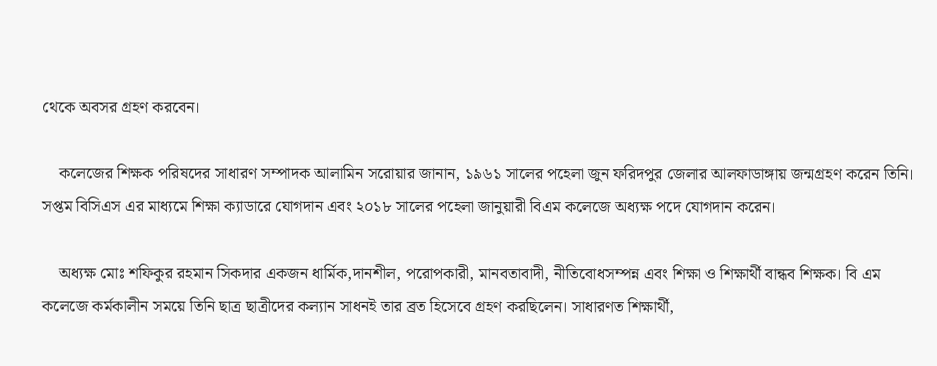থেকে অবসর গ্রহণ করবেন।

    কলেজের শিক্ষক পরিষদের সাধারণ সম্পাদক আলামিন সরোয়ার জানান, ১৯৬১ সালের পহেলা জুন ফরিদপুর জেলার আলফাডাঙ্গায় জন্মগ্রহণ করেন তিনি। সপ্তম বিসিএস এর মাধ্যমে শিক্ষা ক্যাডারে যোগদান এবং ২০১৮ সালের পহেলা জানুয়ারী বিএম কলেজে অধ্যক্ষ পদে যোগদান করেন।

    অধ্যক্ষ মোঃ শফিকুর রহমান সিকদার একজন ধার্মিক,দানশীল, পরোপকারী, মানবতাবাদী, নীতিবোধসম্পন্ন এবং শিক্ষা ও শিক্ষার্থী বান্ধব শিক্ষক। বি এম কলেজে কর্মকালীন সময়ে তিনি ছাত্র ছাত্রীদের কল্যান সাধনই তার ব্রত হিসেবে গ্রহণ করছিলেন। সাধারণত শিক্ষার্থী,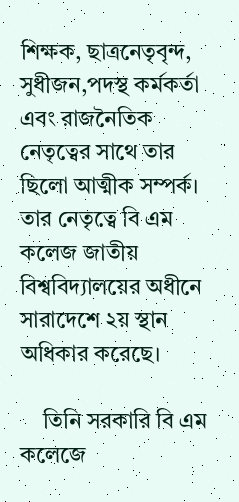শিক্ষক, ছাত্রনেতৃবৃন্দ, সুধীজন,পদস্থ কর্মকর্তা এবং রাজনৈতিক নেতৃত্বের সাথে তার ছিলো আত্মীক সম্পর্ক। তার নেতৃত্বে বি এম কলেজ জাতীয় বিশ্ববিদ্যালয়ের অধীনে সারাদেশে ২য় স্থান অধিকার করেছে।

    তিনি সরকারি বি এম কলেজে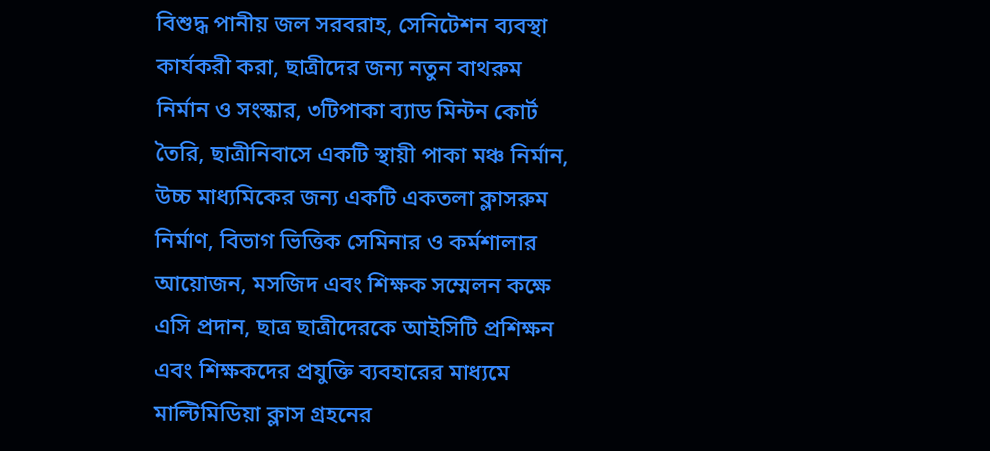বিশুদ্ধ পানীয় জল সরবরাহ, সেনিটেশন ব্যবস্থা কার্যকরী করা, ছাত্রীদের জন্য নতুন বাথরুম নির্মান ও সংস্কার, ৩টিপাকা ব্যাড মিন্টন কোর্ট তৈরি, ছাত্রীনিবাসে একটি স্থায়ী পাকা মঞ্চ নির্মান, উচ্চ মাধ্যমিকের জন্য একটি একতলা ক্লাসরুম নির্মাণ, বিভাগ ভিত্তিক সেমিনার ও কর্মশালার আয়োজন, মসজিদ এবং শিক্ষক সম্মেলন কক্ষে এসি প্রদান, ছাত্র ছাত্রীদেরকে আইসিটি প্রশিক্ষন এবং শিক্ষকদের প্রযুক্তি ব্যবহারের মাধ্যমে মাল্টিমিডিয়া ক্লাস গ্রহনের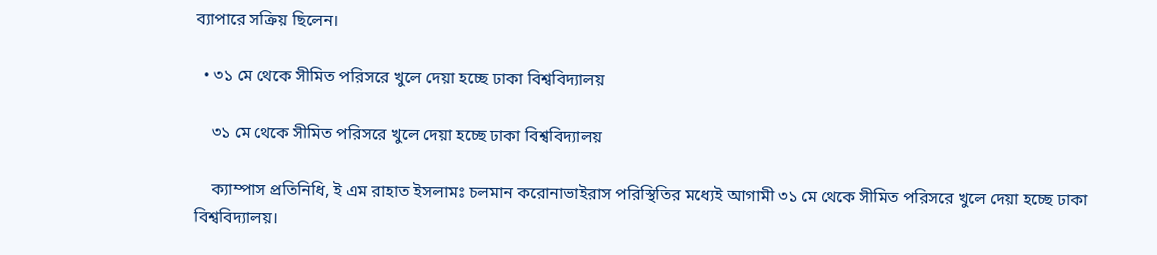ব্যাপারে সক্রিয় ছিলেন।

  • ৩১ মে থেকে সীমিত পরিসরে খুলে দেয়া হচ্ছে ঢাকা বিশ্ববিদ্যালয়

    ৩১ মে থেকে সীমিত পরিসরে খুলে দেয়া হচ্ছে ঢাকা বিশ্ববিদ্যালয়

    ক্যাম্পাস প্রতিনিধি, ই এম রাহাত ইসলামঃ চলমান করোনাভাইরাস পরিস্থিতির মধ্যেই আগামী ৩১ মে থেকে সীমিত পরিসরে খুলে দেয়া হচ্ছে ঢাকা বিশ্ববিদ্যালয়।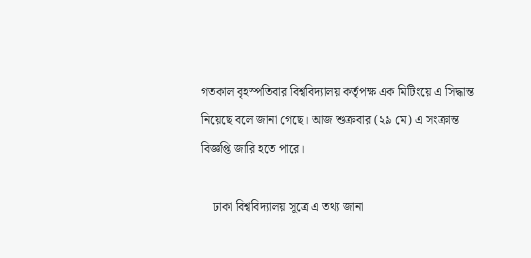গতকাল বৃহস্পতিবার বিশ্ববিদ্যালয় কর্তৃপক্ষ এক মিটিংয়ে এ সিদ্ধান্ত নিয়েছে বলে জানা গেছে। আজ শুক্রবার (২৯ মে) এ সংক্রান্ত বিজ্ঞপ্তি জারি হতে পারে।

    ঢাকা বিশ্ববিদ্যালয় সূত্রে এ তথ্য জানা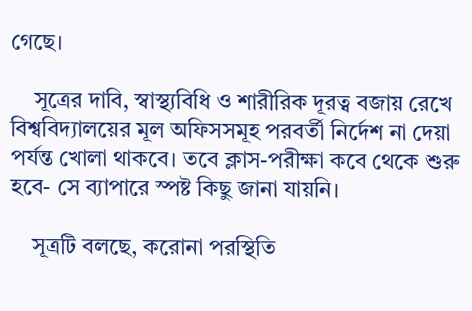গেছে।

    সূত্রের দাবি, স্বাস্থ্যবিধি ও শারীরিক দূরত্ব বজায় রেখে বিশ্ববিদ্যালয়ের মূল অফিসসমূহ পরবর্তী নির্দেশ না দেয়া পর্যন্ত খোলা থাকবে। তবে ক্লাস-পরীক্ষা কবে থেকে শুরু হবে- সে ব্যাপারে স্পষ্ট কিছু জানা যায়নি।

    সূত্রটি বলছে, করোনা পরস্থিতি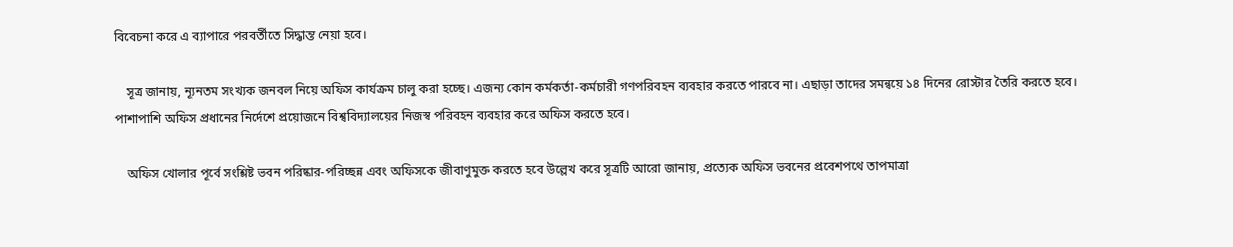বিবেচনা করে এ ব্যাপারে পরবর্তীতে সিদ্ধান্ত নেয়া হবে।

    সূত্র জানায়, ন্যূনতম সংখ্যক জনবল নিয়ে অফিস কার্যক্রম চালু করা হচ্ছে। এজন্য কোন কর্মকর্তা-কর্মচারী গণপরিবহন ব্যবহার করতে পারবে না। এছাড়া তাদের সমন্বয়ে ১৪ দিনের রোস্টার তৈরি করতে হবে। পাশাপাশি অফিস প্রধানের নির্দেশে প্রয়োজনে বিশ্ববিদ্যালয়ের নিজস্ব পরিবহন ব্যবহার করে অফিস করতে হবে।

    অফিস খোলার পূর্বে সংশ্লিষ্ট ভবন পরিষ্কার-পরিচ্ছন্ন এবং অফিসকে জীবাণুমুক্ত করতে হবে উল্লেখ করে সূত্রটি আরো জানায়, প্রত্যেক অফিস ভবনের প্রবেশপথে তাপমাত্রা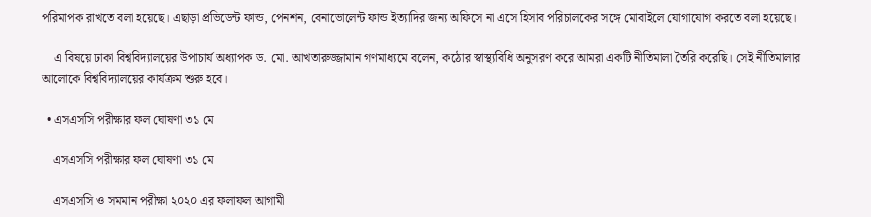পরিমাপক রাখতে বলা হয়েছে। এছাড়া প্রভিডেন্ট ফান্ড, পেনশন, বেনাভোলেন্ট ফান্ড ইত্যাদির জন্য অফিসে না এসে হিসাব পরিচালকের সঙ্গে মোবাইলে যোগাযোগ করতে বলা হয়েছে।

    এ বিষয়ে ঢাকা বিশ্ববিদ্যালয়ের উপাচার্য অধ্যাপক ড. মো. আখতারুজ্জামান গণমাধ্যমে বলেন, কঠোর স্বাস্থ্যবিধি অনুসরণ করে আমরা একটি নীতিমালা তৈরি করেছি। সেই নীতিমালার আলোকে বিশ্ববিদ্যালয়ের কার্যক্রম শুরু হবে।

  • এসএসসি পরীক্ষার ফল ঘোষণা ৩১ মে

    এসএসসি পরীক্ষার ফল ঘোষণা ৩১ মে

    এসএসসি ও সমমান পরীক্ষা ২০২০ এর ফলাফল আগামী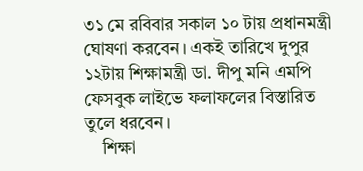৩১ মে রবিবার সকাল ১০ টায় প্রধানমন্ত্রী ঘোষণা করবেন। একই তারিখে দুপুর ১২টায় শিক্ষামন্ত্রী ডা. দীপু মনি এমপি ফেসবুক লাইভে ফলাফলের বিস্তারিত তুলে ধরবেন।
    শিক্ষা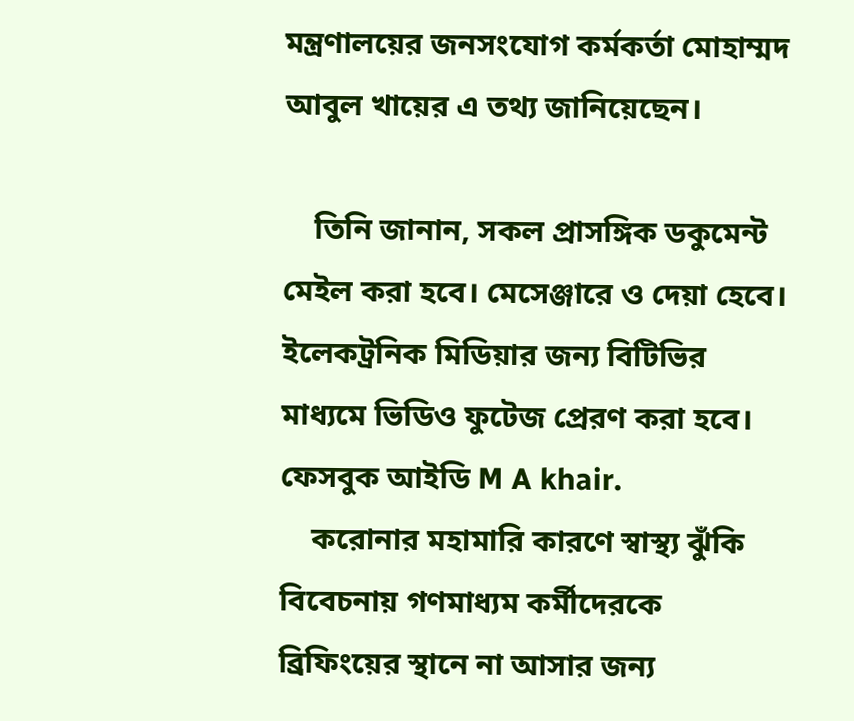মন্ত্রণালয়ের জনসংযোগ কর্মকর্তা মোহাম্মদ আবুল খায়ের এ তথ্য জানিয়েছেন।

    তিনি জানান, সকল প্রাসঙ্গিক ডকুমেন্ট মেইল করা হবে। মেসেঞ্জারে ও দেয়া হেবে। ইলেকট্রনিক মিডিয়ার জন্য বিটিভির মাধ্যমে ভিডিও ফুটেজ প্রেরণ করা হবে। ফেসবুক আইডি M A khair.
    করোনার মহামারি কারণে স্বাস্থ্য ঝুঁকি বিবেচনায় গণমাধ্যম কর্মীদেরকে ব্রিফিংয়ের স্থানে না আসার জন্য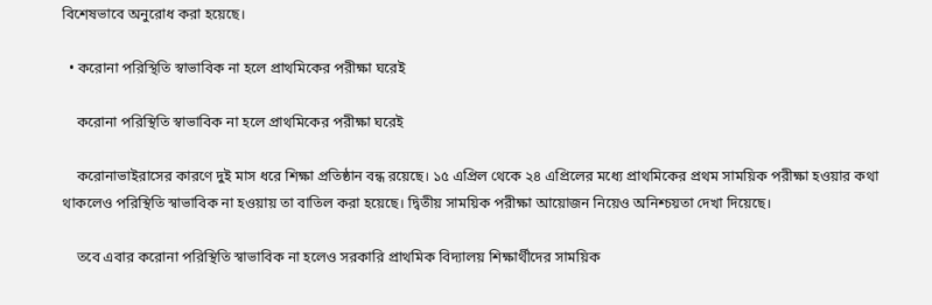বিশেষভাবে অনুরোধ করা হয়েছে।

  • করোনা পরিস্থিতি স্বাভাবিক না হলে প্রাথমিকের পরীক্ষা ঘরেই

    করোনা পরিস্থিতি স্বাভাবিক না হলে প্রাথমিকের পরীক্ষা ঘরেই

    করোনাভাইরাসের কারণে দুই মাস ধরে শিক্ষা প্রতিষ্ঠান বন্ধ রয়েছে। ১৫ এপ্রিল থেকে ২৪ এপ্রিলের মধ্যে প্রাথমিকের প্রথম সাময়িক পরীক্ষা হওয়ার কথা থাকলেও পরিস্থিতি স্বাভাবিক না হওয়ায় তা বাতিল করা হয়েছে। দ্বিতীয় সাময়িক পরীক্ষা আয়োজন নিয়েও অনিশ্চয়তা দেখা দিয়েছে।

    তবে এবার করোনা পরিস্থিতি স্বাভাবিক না হলেও সরকারি প্রাথমিক বিদ্যালয় শিক্ষার্থীদের সাময়িক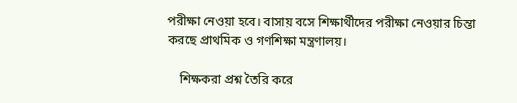পরীক্ষা নেওয়া হবে। বাসায় বসে শিক্ষার্থীদের পরীক্ষা নেওয়ার চিন্তা করছে প্রাথমিক ও গণশিক্ষা মন্ত্রণালয়।

    শিক্ষকরা প্রশ্ন তৈরি করে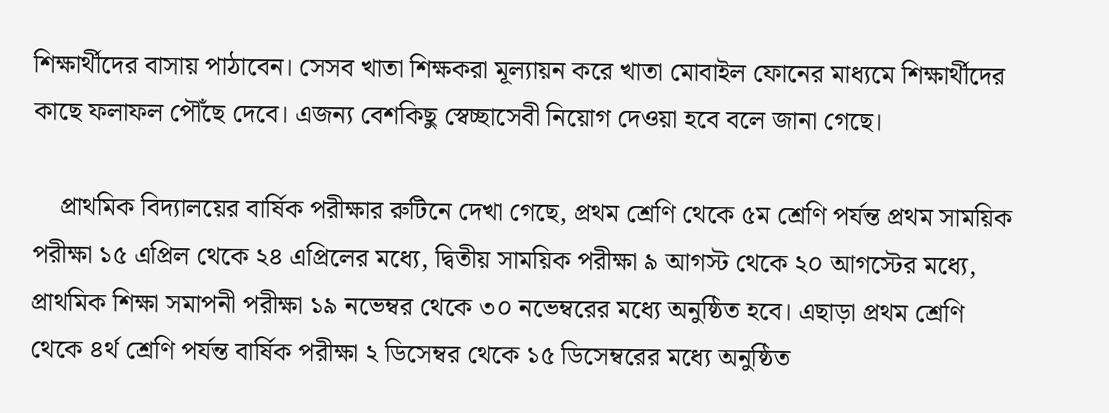শিক্ষার্থীদের বাসায় পাঠাবেন। সেসব খাতা শিক্ষকরা মূল্যায়ন করে খাতা মোবাইল ফোনের মাধ্যমে শিক্ষার্থীদের কাছে ফলাফল পৌঁছে দেবে। এজন্য বেশকিছু স্বেচ্ছাসেবী নিয়োগ দেওয়া হবে বলে জানা গেছে।

    প্রাথমিক বিদ্যালয়ের বার্ষিক পরীক্ষার রুটিনে দেখা গেছে, প্রথম শ্রেণি থেকে ৫ম শ্রেণি পর্যন্ত প্রথম সাময়িক পরীক্ষা ১৫ এপ্রিল থেকে ২৪ এপ্রিলের মধ্যে, দ্বিতীয় সাময়িক পরীক্ষা ৯ আগস্ট থেকে ২০ আগস্টের মধ্যে, প্রাথমিক শিক্ষা সমাপনী পরীক্ষা ১৯ নভেম্বর থেকে ৩০ নভেম্বরের মধ্যে অনুষ্ঠিত হবে। এছাড়া প্রথম শ্রেণি থেকে ৪র্থ শ্রেণি পর্যন্ত বার্ষিক পরীক্ষা ২ ডিসেম্বর থেকে ১৫ ডিসেম্বরের মধ্যে অনুষ্ঠিত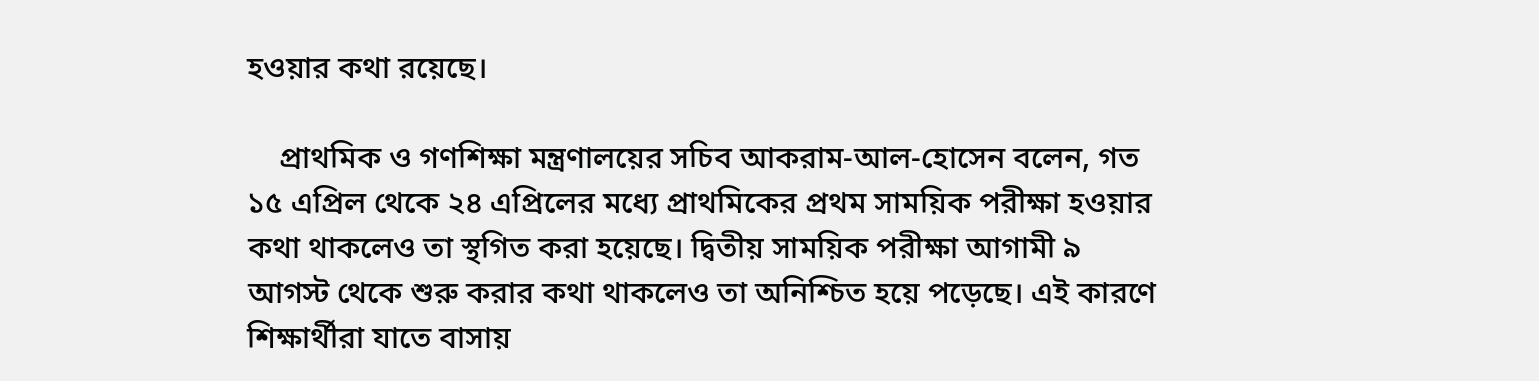হওয়ার কথা রয়েছে।

    প্রাথমিক ও গণশিক্ষা মন্ত্রণালয়ের সচিব আকরাম-আল-হোসেন বলেন, গত ১৫ এপ্রিল থেকে ২৪ এপ্রিলের মধ্যে প্রাথমিকের প্রথম সাময়িক পরীক্ষা হওয়ার কথা থাকলেও তা স্থগিত করা হয়েছে। দ্বিতীয় সাময়িক পরীক্ষা আগামী ৯ আগস্ট থেকে শুরু করার কথা থাকলেও তা অনিশ্চিত হয়ে পড়েছে। এই কারণে শিক্ষার্থীরা যাতে বাসায়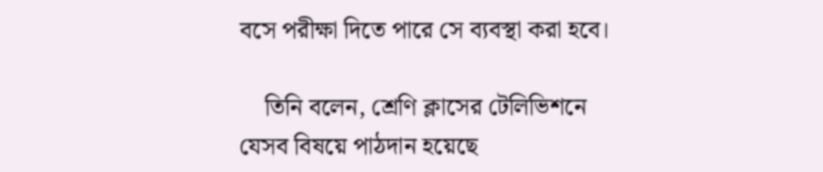বসে পরীক্ষা দিতে পারে সে ব্যবস্থা করা হবে।

    তিনি বলেন, শ্রেণি ক্লাসের টেলিভিশনে যেসব বিষয়ে পাঠদান হয়েছে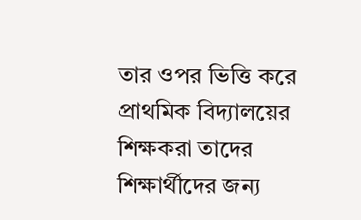তার ওপর ভিত্তি করে প্রাথমিক বিদ্যালয়ের শিক্ষকরা তাদের শিক্ষার্থীদের জন্য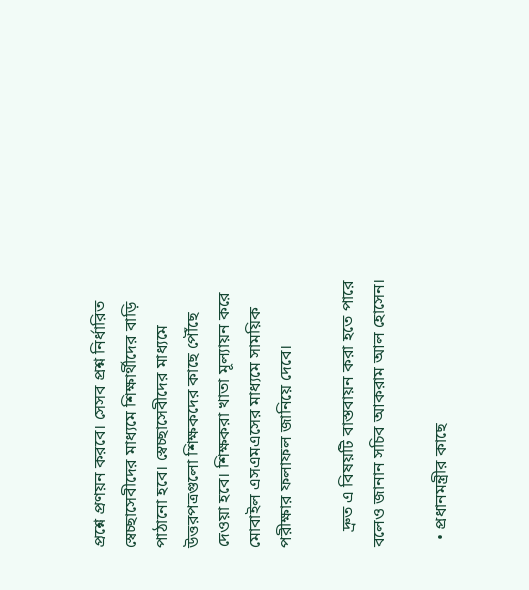প্রশ্নে প্রণয়ন করবে। সেসব প্রশ্ন নির্ধারিত স্বেচ্ছাসেবীদের মাধ্যমে শিক্ষার্থীদের বাড়ি পাঠানো হবে। স্বেচ্ছাসেবীদের মাধ্যমে উত্তরপত্রগুলো শিক্ষকদের কাছে পৌঁছে দেওয়া হবে। শিক্ষকরা খাতা মূল্যায়ন করে মোবাইল এসএমএসের মাধ্যমে সাময়িক পরীক্ষার ফলাফল জানিয়ে দেবে।

    দ্রুত এ বিষয়টি বাস্তবায়ন করা হতে পারে বলেও জানান সচিব আকরাম আল হোসেন।

  • প্রধানমন্ত্রীর কাছে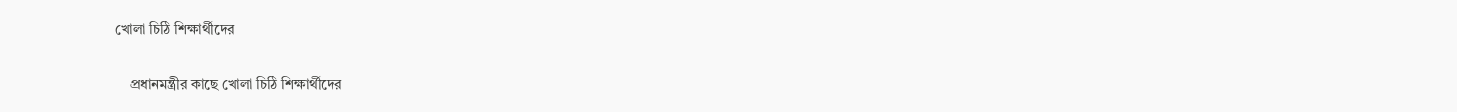খোলা চিঠি শিক্ষার্থীদের

    প্রধানমন্ত্রীর কাছে খোলা চিঠি শিক্ষার্থীদের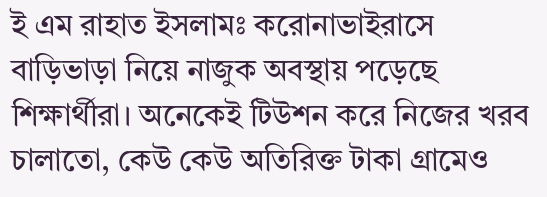ই এম রাহাত ইসলামঃ করোনাভাইরাসে বাড়িভাড়া নিয়ে নাজুক অবস্থায় পড়েছে শিক্ষার্থীরা। অনেকেই টিউশন করে নিজের খরব চালাতো, কেউ কেউ অতিরিক্ত টাকা গ্রামেও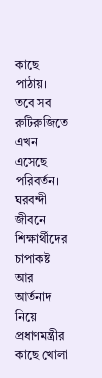কাছে পাঠায়। তবে সব রুটিরুজিতে এখন এসেছে পরিবর্তন। ঘরবন্দী জীবনে শিক্ষার্থীদের চাপাকষ্ট আর আর্তনাদ নিয়ে প্রধাণমন্ত্রীর কাছে খোলা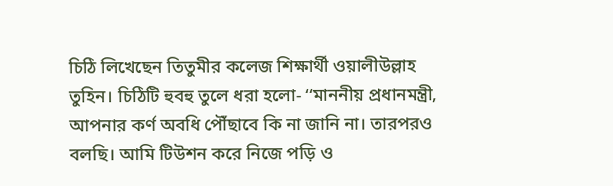চিঠি লিখেছেন তিতুমীর কলেজ শিক্ষার্থী ওয়ালীউল্লাহ তুহিন। চিঠিটি হুবহু তুলে ধরা হলো- ‘‘মাননীয় প্রধানমন্ত্রী, আপনার কর্ণ অবধি পৌঁছাবে কি না জানি না। তারপরও বলছি। আমি টিউশন করে নিজে পড়ি ও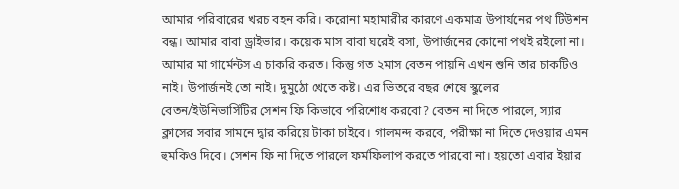আমার পরিবারের খরচ বহন করি। করোনা মহামারীর কারণে একমাত্র উপার্যনের পথ টিউশন বন্ধ। আমার বাবা ড্রাইভার। কয়েক মাস বাবা ঘরেই বসা, উপার্জনের কোনো পথই রইলো না। আমার মা গার্মেন্টস এ চাকরি করত। কিন্তু গত ২মাস বেতন পায়নি এখন শুনি তার চাকটিও নাই। উপার্জনই তো নাই। দুমুঠো খেতে কষ্ট। এর ভিতরে বছর শেষে স্কুলের বেতন/ইউনিভার্সিটির সেশন ফি কিভাবে পরিশোধ করবো? বেতন না দিতে পারলে, স্যার ক্লাসের সবার সামনে দ্বার করিয়ে টাকা চাইবে। গালমন্দ করবে, পরীক্ষা না দিতে দেওয়ার এমন হুমকিও দিবে। সেশন ফি না দিতে পারলে ফর্মফিলাপ করতে পারবো না। হয়তো এবার ইয়ার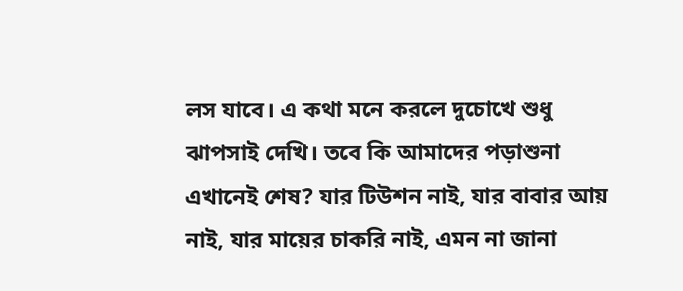লস যাবে। এ কথা মনে করলে দুচোখে শুধু ঝাপসাই দেখি। তবে কি আমাদের পড়াশুনা এখানেই শেষ? যার টিউশন নাই, যার বাবার আয় নাই, যার মায়ের চাকরি নাই, এমন না জানা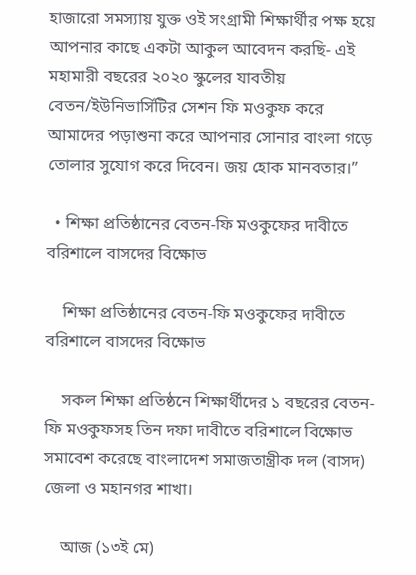হাজারো সমস্যায় যুক্ত ওই সংগ্রামী শিক্ষার্থীর পক্ষ হয়ে আপনার কাছে একটা আকুল আবেদন করছি- এই মহামারী বছরের ২০২০ স্কুলের যাবতীয় বেতন/ইউনিভার্সিটির সেশন ফি মওকুফ করে আমাদের পড়াশুনা করে আপনার সোনার বাংলা গড়ে তোলার সুযোগ করে দিবেন। জয় হোক মানবতার।’’

  • শিক্ষা প্রতিষ্ঠানের বেতন-ফি মওকুফের দাবীতে বরিশালে বাসদের বিক্ষোভ

    শিক্ষা প্রতিষ্ঠানের বেতন-ফি মওকুফের দাবীতে বরিশালে বাসদের বিক্ষোভ

    সকল শিক্ষা প্রতিষ্ঠনে শিক্ষার্থীদের ১ বছরের বেতন-ফি মওকুফসহ তিন দফা দাবীতে বরিশালে বিক্ষোভ সমাবেশ করেছে বাংলাদেশ সমাজতান্ত্রীক দল (বাসদ) জেলা ও মহানগর শাখা।

    আজ (১৩ই মে)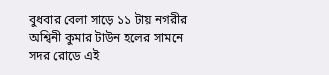বুধবার বেলা সাড়ে ১১ টায় নগরীর অশ্বিনী কুমার টাউন হলের সামনে সদর রোডে এই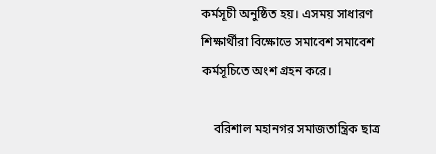কর্মসূচী অনুষ্ঠিত হয়। এসময় সাধারণ শিক্ষার্থীরা বিক্ষোভে সমাবেশ সমাবেশ কর্মসূচিতে অংশ গ্রহন করে।

    বরিশাল মহানগর সমাজতান্ত্রিক ছাত্র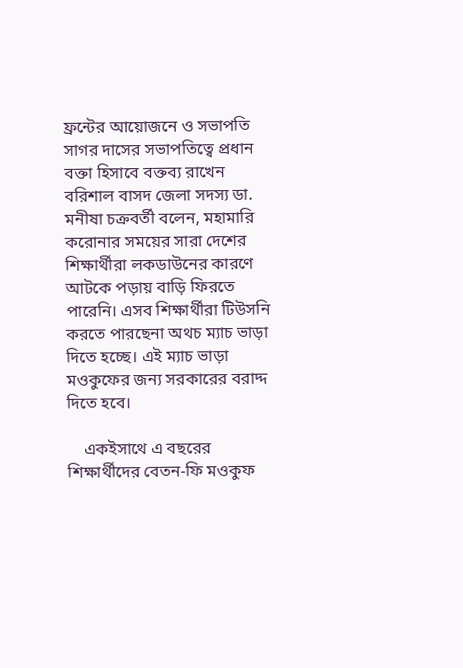ফ্রন্টের আয়োজনে ও সভাপতি সাগর দাসের সভাপতিত্বে প্রধান বক্তা হিসাবে বক্তব্য রাখেন বরিশাল বাসদ জেলা সদস্য ডা. মনীষা চক্রবর্তী বলেন, মহামারি করোনার সময়ের সারা দেশের শিক্ষার্থীরা লকডাউনের কারণে আটকে পড়ায় বাড়ি ফিরতে পারেনি। এসব শিক্ষার্থীরা টিউসনি করতে পারছেনা অথচ ম্যাচ ভাড়া দিতে হচ্ছে। এই ম্যাচ ভাড়া মওকুফের জন্য সরকারের বরাদ্দ দিতে হবে।

    একইসাথে এ বছরের শিক্ষার্থীদের বেতন-ফি মওকুফ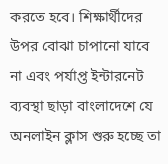করতে হবে। শিক্ষার্থীদের উপর বোঝা চাপানো যাবে না এবং পর্যাপ্ত ইন্টারনেট ব্যবস্থা ছাড়া বাংলাদেশে যে অনলাইন ক্লাস শুরু হচ্ছে তা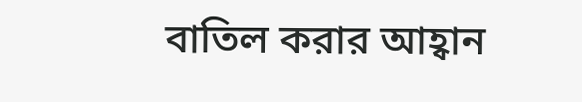বাতিল করার আহ্বান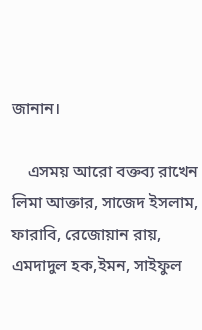জানান।

    এসময় আরো বক্তব্য রাখেন লিমা আক্তার, সাজেদ ইসলাম, ফারাবি, রেজোয়ান রায়, এমদাদুল হক,ইমন, সাইফুল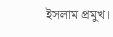ইসলাম প্রমুখ।